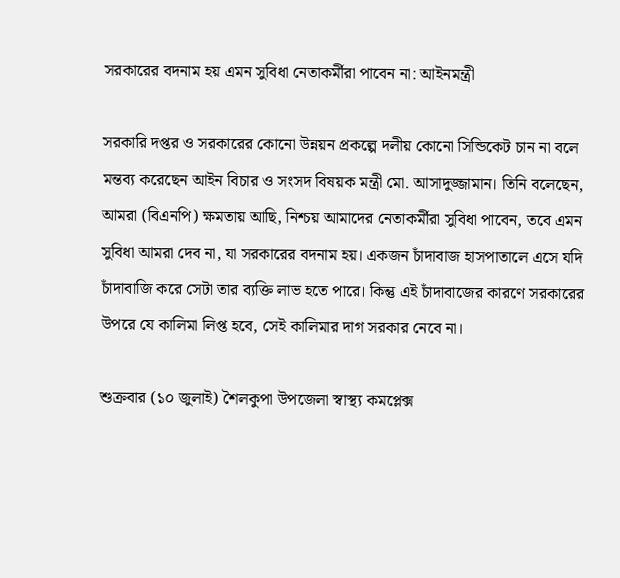সরকারের বদনাম হয় এমন সুবিধা নেতাকর্মীরা পাবেন না: আইনমন্ত্রী

সরকারি দপ্তর ও সরকারের কোনো উন্নয়ন প্রকল্পে দলীয় কোনো সিন্ডিকেট চান না বলে মন্তব্য করেছেন আইন বিচার ও সংসদ বিষয়ক মন্ত্রী মো. আসাদুজ্জামান। তিনি বলেছেন, আমরা (বিএনপি) ক্ষমতায় আছি, নিশ্চয় আমাদের নেতাকর্মীরা সুবিধা পাবেন, তবে এমন সুবিধা আমরা দেব না, যা সরকারের বদনাম হয়। একজন চাঁদাবাজ হাসপাতালে এসে যদি চাঁদাবাজি করে সেটা তার ব্যক্তি লাভ হতে পারে। কিন্তু এই চাঁদাবাজের কারণে সরকারের উপরে যে কালিমা লিপ্ত হবে, সেই কালিমার দাগ সরকার নেবে না।

শুক্রবার (১০ জুলাই) শৈলকুপা উপজেলা স্বাস্থ্য কমপ্লেক্স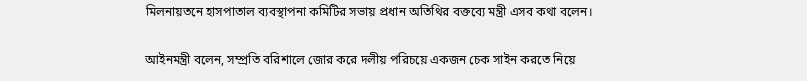মিলনায়তনে হাসপাতাল ব্যবস্থাপনা কমিটির সভায় প্রধান অতিথির বক্তব্যে মন্ত্রী এসব কথা বলেন।

আইনমন্ত্রী বলেন, সম্প্রতি বরিশালে জোর করে দলীয় পরিচয়ে একজন চেক সাইন করতে নিয়ে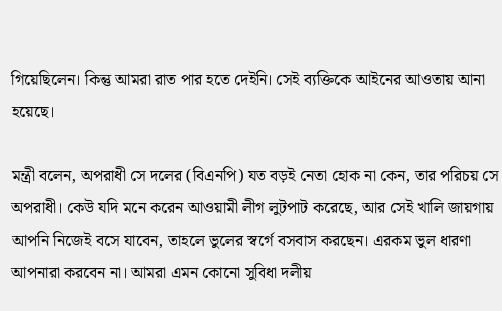গিয়েছিলেন। কিন্তু আমরা রাত পার হতে দেইনি। সেই ব্যক্তিকে আইনের আওতায় আনা হয়েছে।

মন্ত্রী বলেন, অপরাধী সে দলের (বিএনপি) যত বড়ই নেতা হোক না কেন, তার পরিচয় সে অপরাধী। কেউ যদি মনে করেন আওয়ামী লীগ লুটপাট করেছে, আর সেই খালি জায়গায় আপনি নিজেই বসে যাবেন, তাহলে ভুলের স্বর্গে বসবাস করছেন। এরকম ভুল ধারণা আপনারা করবেন না। আমরা এমন কোনো সুবিধা দলীয়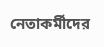নেতাকর্মীদের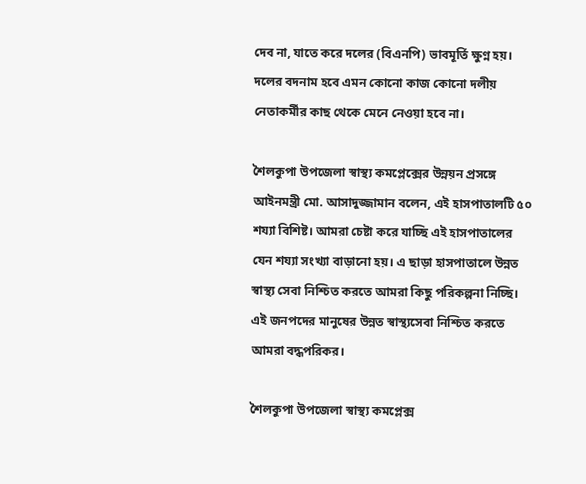দেব না, যাতে করে দলের (বিএনপি) ভাবমূর্তি ক্ষুণ্ন হয়। দলের বদনাম হবে এমন কোনো কাজ কোনো দলীয় নেতাকর্মীর কাছ থেকে মেনে নেওয়া হবে না।

শৈলকুপা উপজেলা স্বাস্থ্য কমপ্লেক্সের উন্নয়ন প্রসঙ্গে আইনমন্ত্রী মো. আসাদুজ্জামান বলেন, এই হাসপাতালটি ৫০ শয্যা বিশিষ্ট। আমরা চেষ্টা করে যাচ্ছি এই হাসপাতালের যেন শয্যা সংখ্যা বাড়ানো হয়। এ ছাড়া হাসপাতালে উন্নত স্বাস্থ্য সেবা নিশ্চিত করতে আমরা কিছু পরিকল্পনা নিচ্ছি। এই জনপদের মানুষের উন্নত স্বাস্থ্যসেবা নিশ্চিত করতে আমরা বদ্ধপরিকর।

শৈলকুপা উপজেলা স্বাস্থ্য কমপ্লেক্স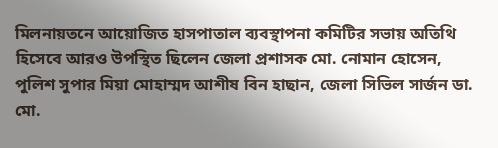মিলনায়তনে আয়োজিত হাসপাতাল ব্যবস্থাপনা কমিটির সভায় অতিথি হিসেবে আরও উপস্থিত ছিলেন জেলা প্রশাসক মো. নোমান হোসেন, পুলিশ সুপার মিয়া মোহাম্মদ আশীষ বিন হাছান, জেলা সিভিল সার্জন ডা. মো.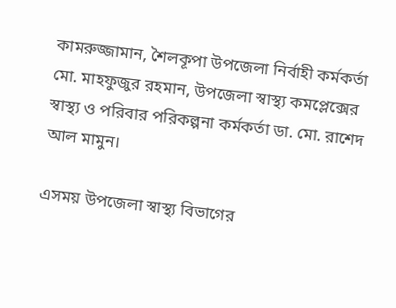কামরুজ্জামান, শৈলকূপা উপজেলা নির্বাহী কর্মকর্তা মো. মাহফুজুর রহমান, উপজেলা স্বাস্থ্য কমপ্লেক্সের স্বাস্থ্য ও পরিবার পরিকল্পনা কর্মকর্তা ডা. মো. রাশেদ আল মামুন।

এসময় উপজেলা স্বাস্থ্য বিভাগের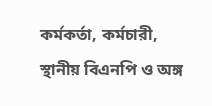কর্মকর্তা, কর্মচারী, স্থানীয় বিএনপি ও অঙ্গ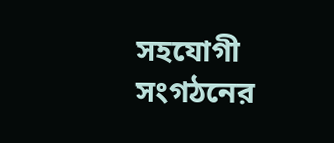সহযোগী সংগঠনের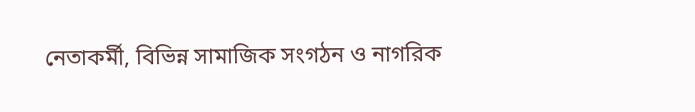নেতাকর্মী, বিভিন্ন সামাজিক সংগঠন ও নাগরিক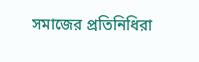সমাজের প্রতিনিধিরা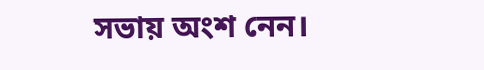সভায় অংশ নেন।